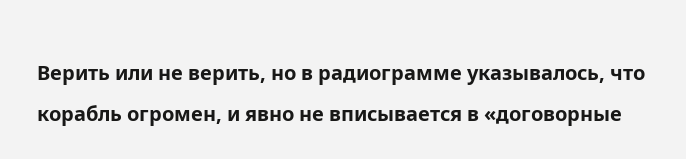Верить или не верить, но в радиограмме указывалось, что корабль огромен, и явно не вписывается в «договорные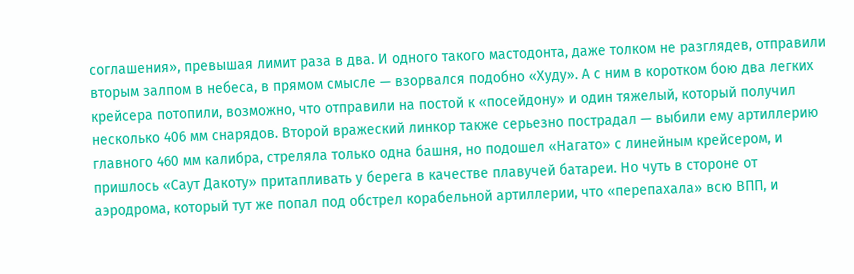соглашения», превышая лимит раза в два. И одного такого мастодонта, даже толком не разглядев, отправили вторым залпом в небеса, в прямом смысле — взорвался подобно «Худу». А с ним в коротком бою два легких крейсера потопили, возможно, что отправили на постой к «посейдону» и один тяжелый, который получил несколько 406 мм снарядов. Второй вражеский линкор также серьезно пострадал — выбили ему артиллерию главного 460 мм калибра, стреляла только одна башня, но подошел «Нагато» с линейным крейсером, и пришлось «Саут Дакоту» притапливать у берега в качестве плавучей батареи. Но чуть в стороне от аэродрома, который тут же попал под обстрел корабельной артиллерии, что «перепахала» всю ВПП, и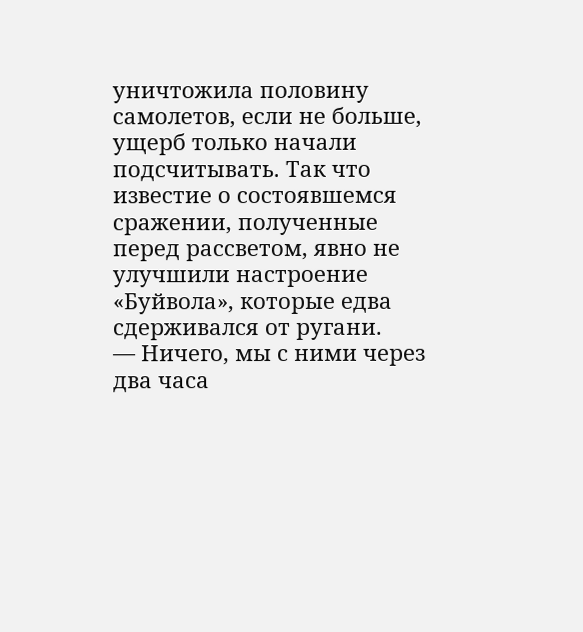уничтожила половину самолетов, если не больше, ущерб только начали подсчитывать. Так что известие о состоявшемся сражении, полученные перед рассветом, явно не улучшили настроение «Буйвола», которые едва сдерживался от ругани.
— Ничего, мы с ними через два часа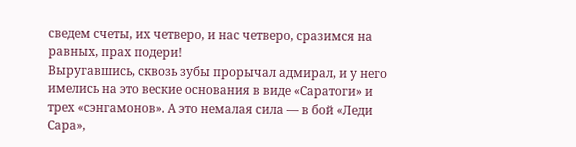сведем счеты, их четверо, и нас четверо, сразимся на равных, прах подери!
Выругавшись, сквозь зубы прорычал адмирал, и у него имелись на это веские основания в виде «Саратоги» и трех «сэнгамонов». А это немалая сила — в бой «Леди Сара»,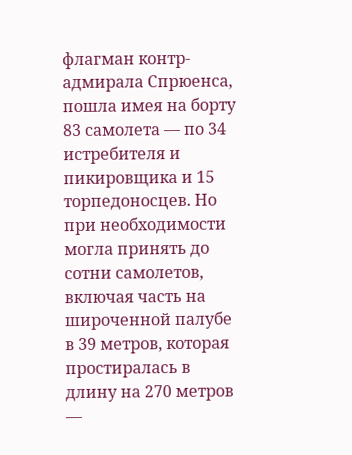флагман контр-адмирала Спрюенса, пошла имея на борту 83 самолета — по 34 истребителя и пикировщика и 15 торпедоносцев. Но при необходимости могла принять до сотни самолетов, включая часть на широченной палубе в 39 метров, которая простиралась в длину на 270 метров —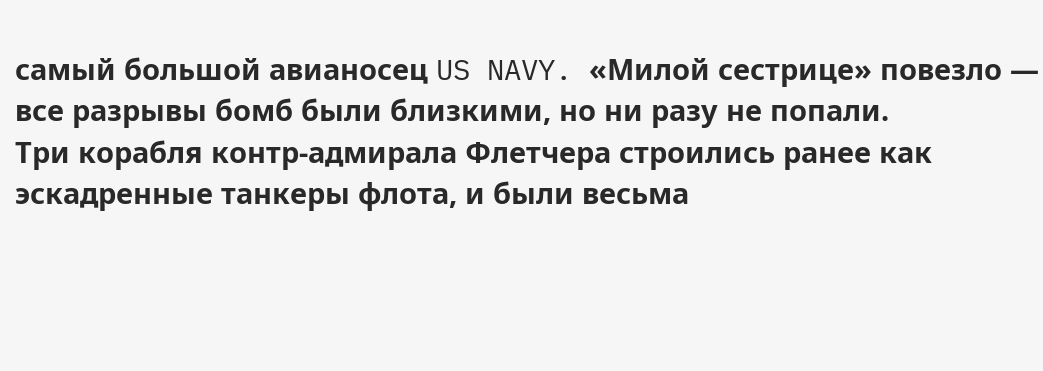самый большой авианосец US NAVY. «Милой сестрице» повезло — все разрывы бомб были близкими, но ни разу не попали.
Три корабля контр-адмирала Флетчера строились ранее как эскадренные танкеры флота, и были весьма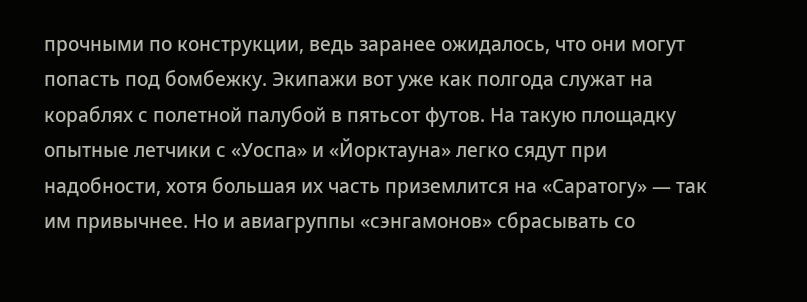прочными по конструкции, ведь заранее ожидалось, что они могут попасть под бомбежку. Экипажи вот уже как полгода служат на кораблях с полетной палубой в пятьсот футов. На такую площадку опытные летчики с «Уоспа» и «Йорктауна» легко сядут при надобности, хотя большая их часть приземлится на «Саратогу» — так им привычнее. Но и авиагруппы «сэнгамонов» сбрасывать со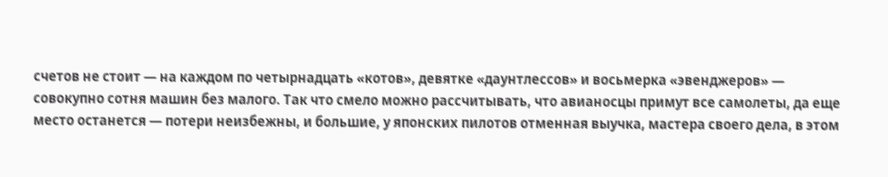счетов не стоит — на каждом по четырнадцать «котов», девятке «даунтлессов» и восьмерка «эвенджеров» — совокупно сотня машин без малого. Так что смело можно рассчитывать, что авианосцы примут все самолеты, да еще место останется — потери неизбежны, и большие, у японских пилотов отменная выучка, мастера своего дела, в этом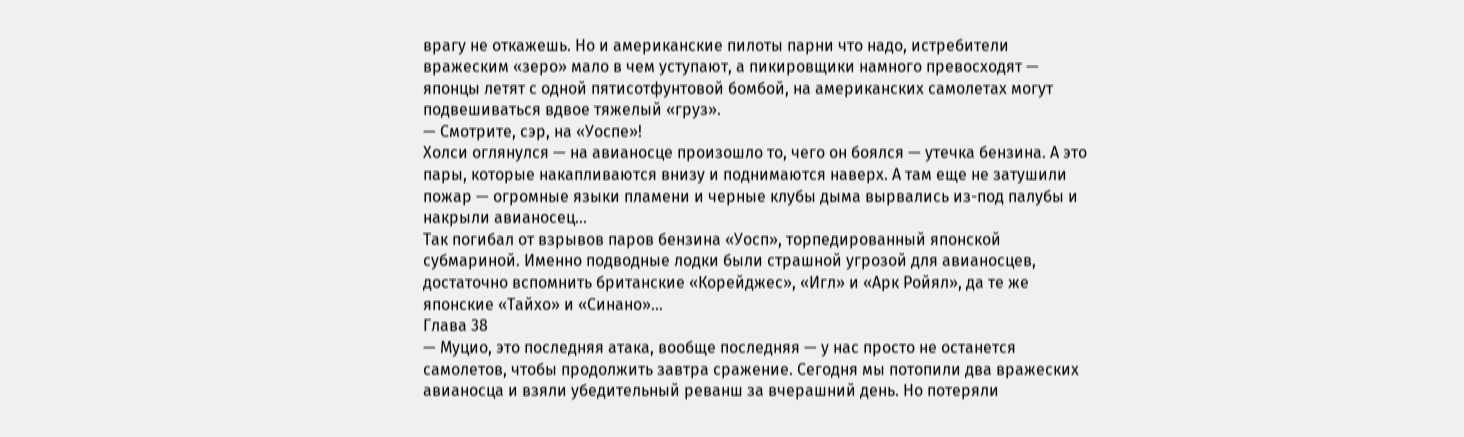врагу не откажешь. Но и американские пилоты парни что надо, истребители вражеским «зеро» мало в чем уступают, а пикировщики намного превосходят — японцы летят с одной пятисотфунтовой бомбой, на американских самолетах могут подвешиваться вдвое тяжелый «груз».
— Смотрите, сэр, на «Уоспе»!
Холси оглянулся — на авианосце произошло то, чего он боялся — утечка бензина. А это пары, которые накапливаются внизу и поднимаются наверх. А там еще не затушили пожар — огромные языки пламени и черные клубы дыма вырвались из-под палубы и накрыли авианосец…
Так погибал от взрывов паров бензина «Уосп», торпедированный японской субмариной. Именно подводные лодки были страшной угрозой для авианосцев, достаточно вспомнить британские «Корейджес», «Игл» и «Арк Ройял», да те же японские «Тайхо» и «Синано»…
Глава 38
— Муцио, это последняя атака, вообще последняя — у нас просто не останется самолетов, чтобы продолжить завтра сражение. Сегодня мы потопили два вражеских авианосца и взяли убедительный реванш за вчерашний день. Но потеряли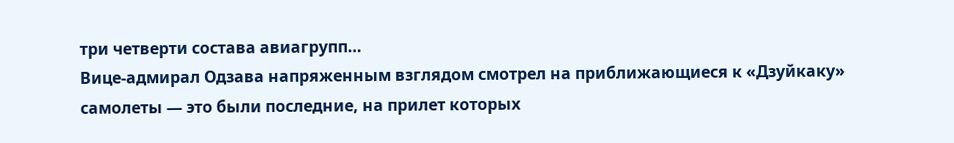три четверти состава авиагрупп…
Вице-адмирал Одзава напряженным взглядом смотрел на приближающиеся к «Дзуйкаку» самолеты — это были последние, на прилет которых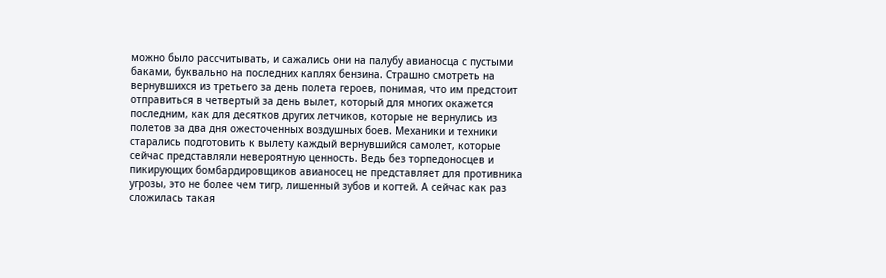можно было рассчитывать, и сажались они на палубу авианосца с пустыми баками, буквально на последних каплях бензина. Страшно смотреть на вернувшихся из третьего за день полета героев, понимая, что им предстоит отправиться в четвертый за день вылет, который для многих окажется последним, как для десятков других летчиков, которые не вернулись из полетов за два дня ожесточенных воздушных боев. Механики и техники старались подготовить к вылету каждый вернувшийся самолет, которые сейчас представляли невероятную ценность. Ведь без торпедоносцев и пикирующих бомбардировщиков авианосец не представляет для противника угрозы, это не более чем тигр, лишенный зубов и когтей. А сейчас как раз сложилась такая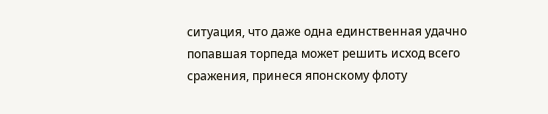ситуация, что даже одна единственная удачно попавшая торпеда может решить исход всего сражения, принеся японскому флоту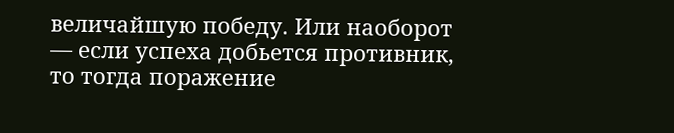величайшую победу. Или наоборот — если успеха добьется противник, то тогда поражение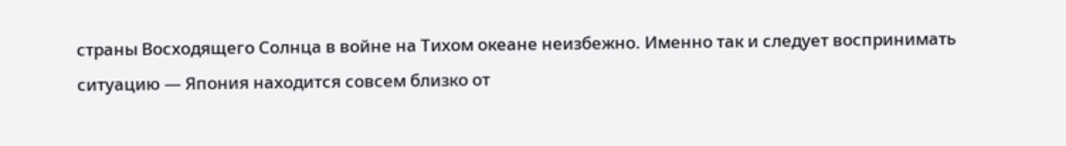страны Восходящего Солнца в войне на Тихом океане неизбежно. Именно так и следует воспринимать ситуацию — Япония находится совсем близко от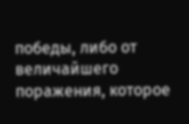победы, либо от величайшего поражения, которое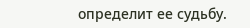определит ее судьбу.